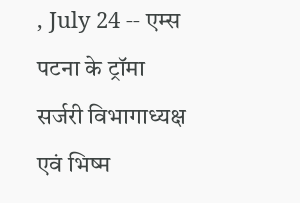, July 24 -- एम्स पटना के ट्रॉमा सर्जरी विभागाध्यक्ष एवं भिष्म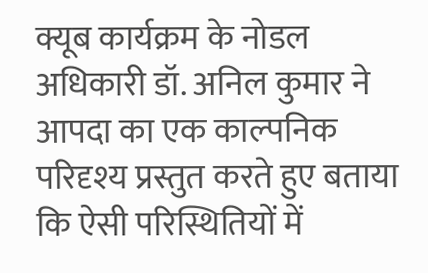क्यूब कार्यक्रम के नोडल अधिकारी डॉ. अनिल कुमार ने आपदा का एक काल्पनिक परिदृश्य प्रस्तुत करते हुए बताया कि ऐसी परिस्थितियों में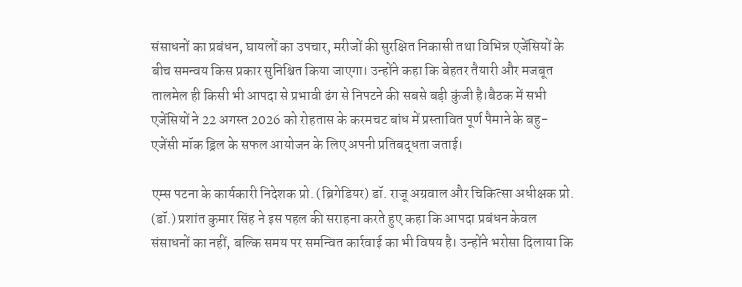संसाधनों का प्रबंधन, घायलों का उपचार, मरीजों की सुरक्षित निकासी तथा विभिन्न एजेंसियों के बीच समन्वय किस प्रकार सुनिश्चित किया जाएगा। उन्होंने कहा कि बेहतर तैयारी और मजबूत तालमेल ही किसी भी आपदा से प्रभावी ढंग से निपटने की सबसे बड़ी कुंजी है।बैठक में सभी एजेंसियों ने 22 अगस्त 2026 को रोहतास के करमचट बांध में प्रस्तावित पूर्ण पैमाने के बहु-एजेंसी मॉक ड्रिल के सफल आयोजन के लिए अपनी प्रतिबद्धता जताई।

एम्स पटना के कार्यकारी निदेशक प्रो. (ब्रिगेडियर) डॉ. राजू अग्रवाल और चिकित्सा अधीक्षक प्रो. (डॉ.) प्रशांत कुमार सिंह ने इस पहल की सराहना करते हुए कहा कि आपदा प्रबंधन केवल संसाधनों का नहीं, बल्कि समय पर समन्वित कार्रवाई का भी विषय है। उन्होंने भरोसा दिलाया कि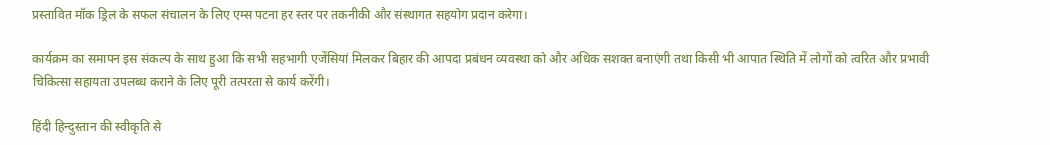प्रस्तावित मॉक ड्रिल के सफल संचालन के लिए एम्स पटना हर स्तर पर तकनीकी और संस्थागत सहयोग प्रदान करेगा।

कार्यक्रम का समापन इस संकल्प के साथ हुआ कि सभी सहभागी एजेंसियां मिलकर बिहार की आपदा प्रबंधन व्यवस्था को और अधिक सशक्त बनाएंगी तथा किसी भी आपात स्थिति में लोगों को त्वरित और प्रभावी चिकित्सा सहायता उपलब्ध कराने के लिए पूरी तत्परता से कार्य करेंगी।

हिंदी हिन्दुस्तान की स्वीकृति से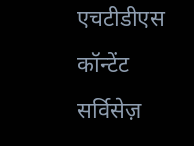एचटीडीएस कॉन्टेंट सर्विसेज़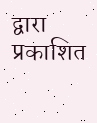द्वारा प्रकाशित